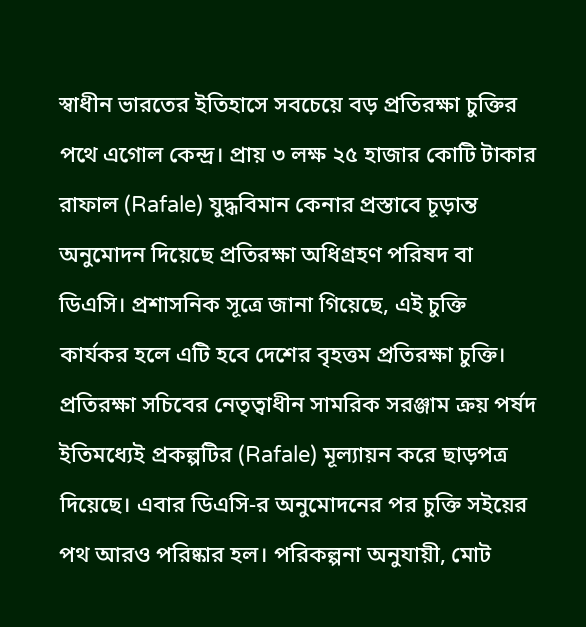স্বাধীন ভারতের ইতিহাসে সবচেয়ে বড় প্রতিরক্ষা চুক্তির পথে এগোল কেন্দ্র। প্রায় ৩ লক্ষ ২৫ হাজার কোটি টাকার রাফাল (Rafale) যুদ্ধবিমান কেনার প্রস্তাবে চূড়ান্ত অনুমোদন দিয়েছে প্রতিরক্ষা অধিগ্রহণ পরিষদ বা ডিএসি। প্রশাসনিক সূত্রে জানা গিয়েছে, এই চুক্তি কার্যকর হলে এটি হবে দেশের বৃহত্তম প্রতিরক্ষা চুক্তি।
প্রতিরক্ষা সচিবের নেতৃত্বাধীন সামরিক সরঞ্জাম ক্রয় পর্ষদ ইতিমধ্যেই প্রকল্পটির (Rafale) মূল্যায়ন করে ছাড়পত্র দিয়েছে। এবার ডিএসি-র অনুমোদনের পর চুক্তি সইয়ের পথ আরও পরিষ্কার হল। পরিকল্পনা অনুযায়ী, মোট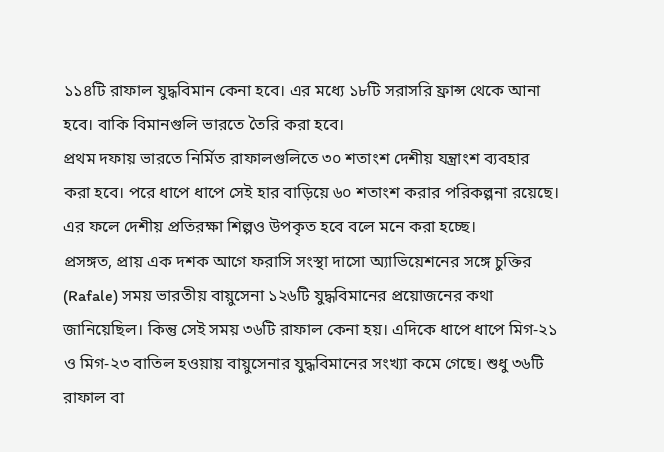১১৪টি রাফাল যুদ্ধবিমান কেনা হবে। এর মধ্যে ১৮টি সরাসরি ফ্রান্স থেকে আনা হবে। বাকি বিমানগুলি ভারতে তৈরি করা হবে।
প্রথম দফায় ভারতে নির্মিত রাফালগুলিতে ৩০ শতাংশ দেশীয় যন্ত্রাংশ ব্যবহার করা হবে। পরে ধাপে ধাপে সেই হার বাড়িয়ে ৬০ শতাংশ করার পরিকল্পনা রয়েছে। এর ফলে দেশীয় প্রতিরক্ষা শিল্পও উপকৃত হবে বলে মনে করা হচ্ছে।
প্রসঙ্গত, প্রায় এক দশক আগে ফরাসি সংস্থা দাসো অ্যাভিয়েশনের সঙ্গে চুক্তির (Rafale) সময় ভারতীয় বায়ুসেনা ১২৬টি যুদ্ধবিমানের প্রয়োজনের কথা জানিয়েছিল। কিন্তু সেই সময় ৩৬টি রাফাল কেনা হয়। এদিকে ধাপে ধাপে মিগ-২১ ও মিগ-২৩ বাতিল হওয়ায় বায়ুসেনার যুদ্ধবিমানের সংখ্যা কমে গেছে। শুধু ৩৬টি রাফাল বা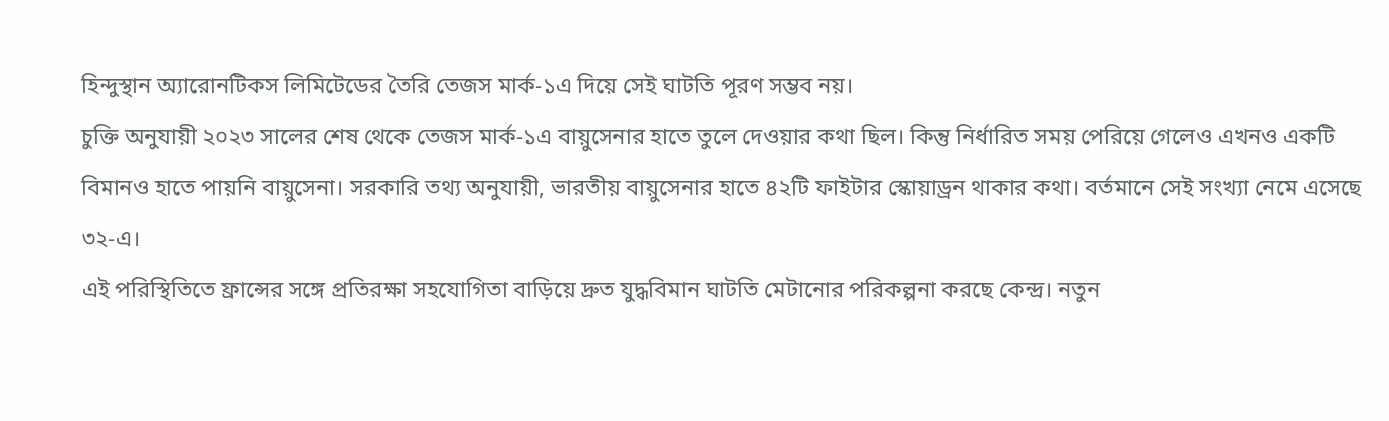হিন্দুস্থান অ্যারোনটিকস লিমিটেডের তৈরি তেজস মার্ক-১এ দিয়ে সেই ঘাটতি পূরণ সম্ভব নয়।
চুক্তি অনুযায়ী ২০২৩ সালের শেষ থেকে তেজস মার্ক-১এ বায়ুসেনার হাতে তুলে দেওয়ার কথা ছিল। কিন্তু নির্ধারিত সময় পেরিয়ে গেলেও এখনও একটি বিমানও হাতে পায়নি বায়ুসেনা। সরকারি তথ্য অনুযায়ী, ভারতীয় বায়ুসেনার হাতে ৪২টি ফাইটার স্কোয়াড্রন থাকার কথা। বর্তমানে সেই সংখ্যা নেমে এসেছে ৩২-এ।
এই পরিস্থিতিতে ফ্রান্সের সঙ্গে প্রতিরক্ষা সহযোগিতা বাড়িয়ে দ্রুত যুদ্ধবিমান ঘাটতি মেটানোর পরিকল্পনা করছে কেন্দ্র। নতুন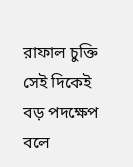রাফাল চুক্তি সেই দিকেই বড় পদক্ষেপ বলে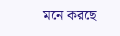মনে করছে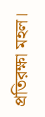প্রতিরক্ষা মহল।